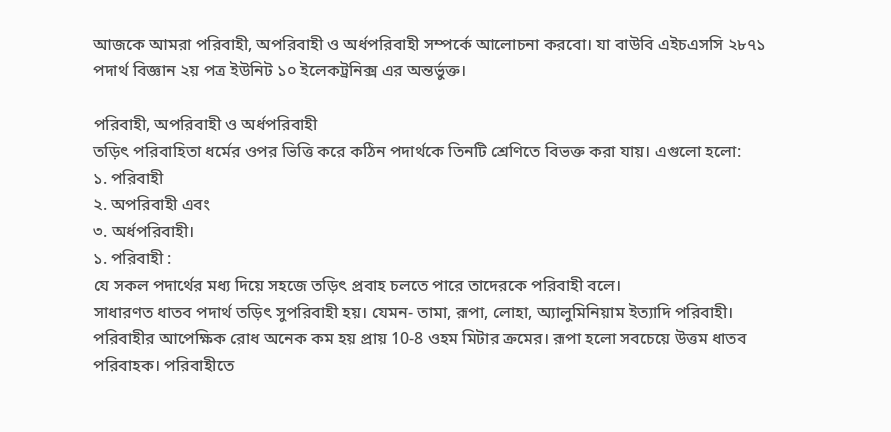আজকে আমরা পরিবাহী, অপরিবাহী ও অর্ধপরিবাহী সম্পর্কে আলোচনা করবো। যা বাউবি এইচএসসি ২৮৭১ পদার্থ বিজ্ঞান ২য় পত্র ইউনিট ১০ ইলেকট্রনিক্স এর অন্তর্ভুক্ত।

পরিবাহী, অপরিবাহী ও অর্ধপরিবাহী
তড়িৎ পরিবাহিতা ধর্মের ওপর ভিত্তি করে কঠিন পদার্থকে তিনটি শ্রেণিতে বিভক্ত করা যায়। এগুলো হলো:
১. পরিবাহী
২. অপরিবাহী এবং
৩. অর্ধপরিবাহী।
১. পরিবাহী :
যে সকল পদার্থের মধ্য দিয়ে সহজে তড়িৎ প্রবাহ চলতে পারে তাদেরকে পরিবাহী বলে।
সাধারণত ধাতব পদার্থ তড়িৎ সুপরিবাহী হয়। যেমন- তামা, রূপা, লোহা, অ্যালুমিনিয়াম ইত্যাদি পরিবাহী। পরিবাহীর আপেক্ষিক রোধ অনেক কম হয় প্রায় 10-8 ওহম মিটার ক্রমের। রূপা হলো সবচেয়ে উত্তম ধাতব পরিবাহক। পরিবাহীতে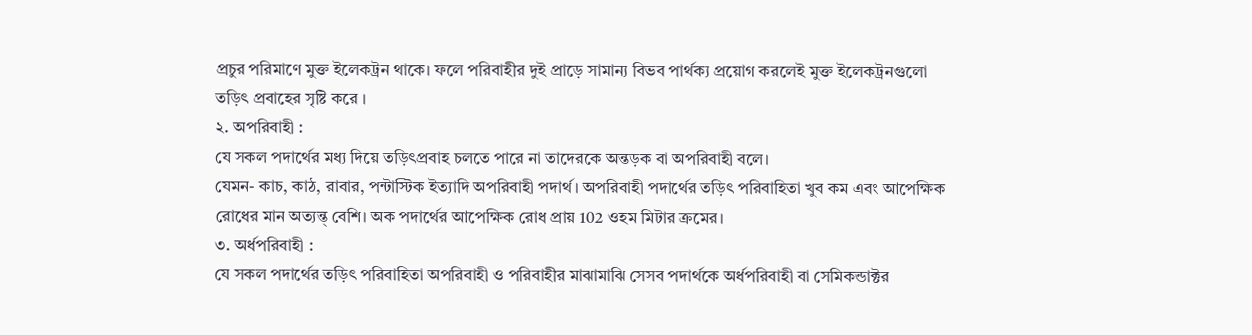প্রচুর পরিমাণে মুক্ত ইলেকট্রন থাকে। ফলে পরিবাহীর দুই প্রাড়ে সামান্য বিভব পার্থক্য প্রয়োগ করলেই মুক্ত ইলেকট্রনগুলো তড়িৎ প্রবাহের সৃষ্টি করে ।
২. অপরিবাহী :
যে সকল পদার্থের মধ্য দিয়ে তড়িৎপ্রবাহ চলতে পারে না তাদেরকে অন্তড়ক বা অপরিবাহী বলে।
যেমন- কাচ, কাঠ, রাবার, পন্টাস্টিক ইত্যাদি অপরিবাহী পদার্থ। অপরিবাহী পদার্থের তড়িৎ পরিবাহিতা খুব কম এবং আপেক্ষিক রোধের মান অত্যন্ত্ বেশি। অক পদার্থের আপেক্ষিক রোধ প্রায় 102 ওহম মিটার ক্রমের।
৩. অর্ধপরিবাহী :
যে সকল পদার্থের তড়িৎ পরিবাহিতা অপরিবাহী ও পরিবাহীর মাঝামাঝি সেসব পদার্থকে অর্ধপরিবাহী বা সেমিকন্ডাক্টর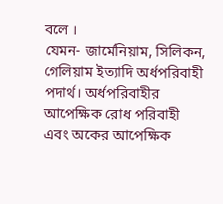বলে ।
যেমন- জার্মেনিয়াম, সিলিকন, গেলিয়াম ইত্যাদি অর্ধপরিবাহী পদার্থ। অর্ধপরিবাহীর আপেক্ষিক রোধ পরিবাহী এবং অকের আপেক্ষিক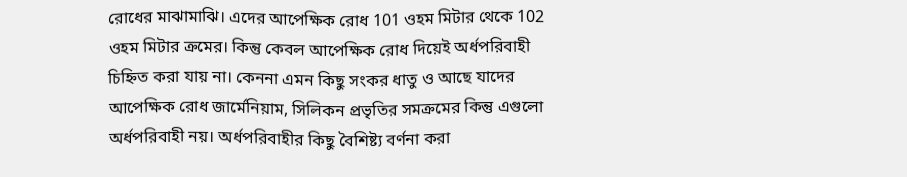রোধের মাঝামাঝি। এদের আপেক্ষিক রোধ 101 ওহম মিটার থেকে 102 ওহম মিটার ক্রমের। কিন্তু কেবল আপেক্ষিক রোধ দিয়েই অর্ধপরিবাহী চিহ্নিত করা যায় না। কেননা এমন কিছু সংকর ধাতু ও আছে যাদের আপেক্ষিক রোধ জার্মেনিয়াম, সিলিকন প্রভৃতির সমক্রমের কিন্তু এগুলো অর্ধপরিবাহী নয়। অর্ধপরিবাহীর কিছু বৈশিষ্ট্য বর্ণনা করা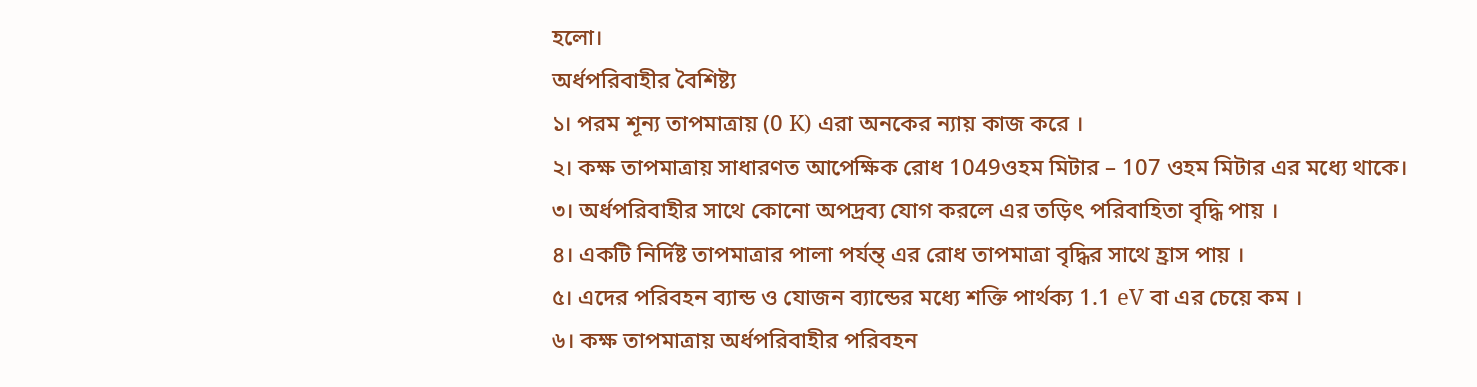হলো।
অর্ধপরিবাহীর বৈশিষ্ট্য
১। পরম শূন্য তাপমাত্রায় (0 K) এরা অনকের ন্যায় কাজ করে ।
২। কক্ষ তাপমাত্রায় সাধারণত আপেক্ষিক রোধ 1049ওহম মিটার – 107 ওহম মিটার এর মধ্যে থাকে।
৩। অর্ধপরিবাহীর সাথে কোনো অপদ্রব্য যোগ করলে এর তড়িৎ পরিবাহিতা বৃদ্ধি পায় ।
৪। একটি নির্দিষ্ট তাপমাত্রার পালা পর্যন্ত্ এর রোধ তাপমাত্রা বৃদ্ধির সাথে হ্রাস পায় ।
৫। এদের পরিবহন ব্যান্ড ও যোজন ব্যান্ডের মধ্যে শক্তি পার্থক্য 1.1 eV বা এর চেয়ে কম ।
৬। কক্ষ তাপমাত্রায় অর্ধপরিবাহীর পরিবহন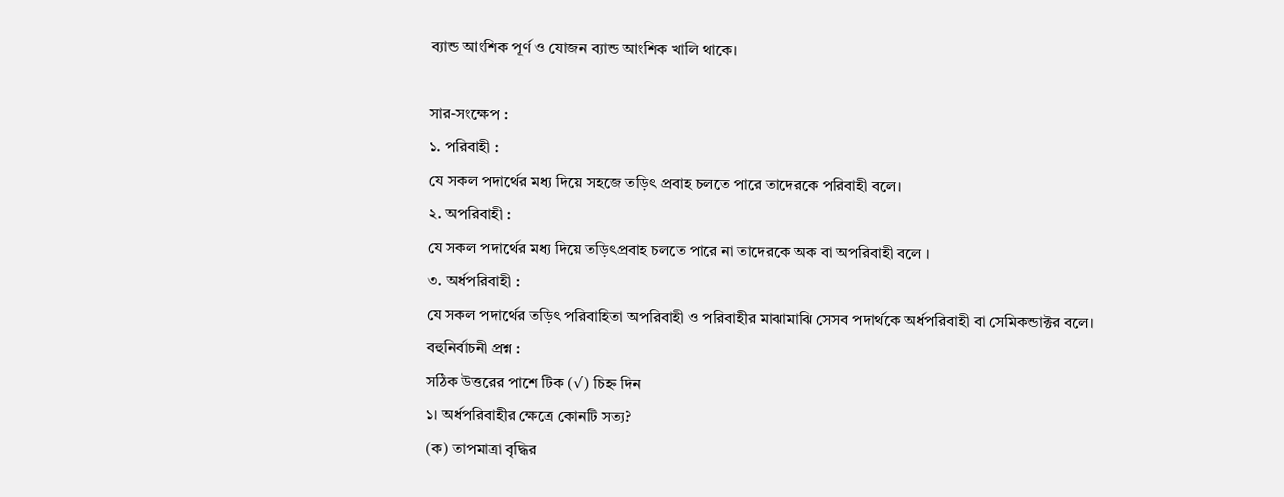ব্যান্ড আংশিক পূর্ণ ও যোজন ব্যান্ড আংশিক খালি থাকে।

সার-সংক্ষেপ :
১. পরিবাহী :
যে সকল পদার্থের মধ্য দিয়ে সহজে তড়িৎ প্রবাহ চলতে পারে তাদেরকে পরিবাহী বলে।
২. অপরিবাহী :
যে সকল পদার্থের মধ্য দিয়ে তড়িৎপ্রবাহ চলতে পারে না তাদেরকে অক বা অপরিবাহী বলে ।
৩. অর্ধপরিবাহী :
যে সকল পদার্থের তড়িৎ পরিবাহিতা অপরিবাহী ও পরিবাহীর মাঝামাঝি সেসব পদার্থকে অর্ধপরিবাহী বা সেমিকন্ডাক্টর বলে।
বহুনির্বাচনী প্রশ্ন :
সঠিক উত্তরের পাশে টিক (√) চিহ্ন দিন
১। অর্ধপরিবাহীর ক্ষেত্রে কোনটি সত্য?
(ক) তাপমাত্রা বৃদ্ধির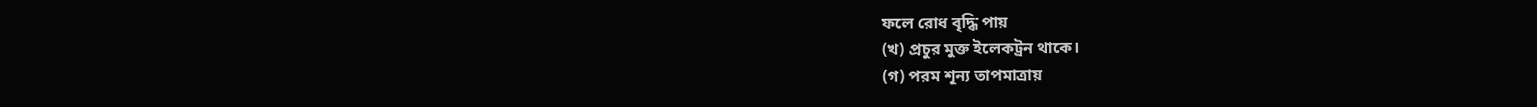ফলে রোধ বৃদ্ধি পায়
(খ) প্রচুর মুক্ত ইলেকট্রন থাকে।
(গ) পরম শূন্য তাপমাত্রায়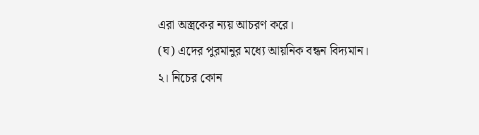এরা অস্ত্রকের ন্যয় আচরণ করে।
(ঘ) এদের পুরমানুর মধ্যে আয়নিক বন্ধন বিদ্যমান।
২। নিচের কোন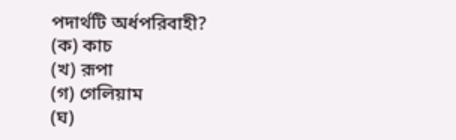পদার্থটি অর্ধপরিবাহী?
(ক) কাচ
(খ) রূপা
(গ) গেলিয়াম
(ঘ)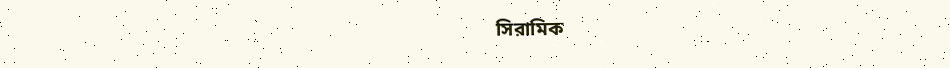সিরামিক